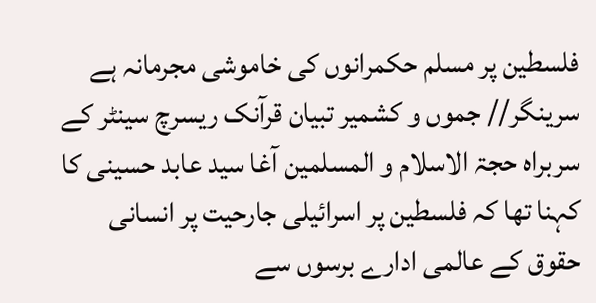فلسطین پر مسلم حکمرانوں کی خاموشی مجرمانہ ہے
سرینگر// جموں و کشمیر تبیان قرآنک ریسرچ سینٹر کے سربراہ حجۃ الاسلام و المسلمین آغا سید عابد حسینی کا کہنا تھا کہ فلسطین پر اسرائیلی جارحیت پر انسانی حقوق کے عالمی ادارے برسوں سے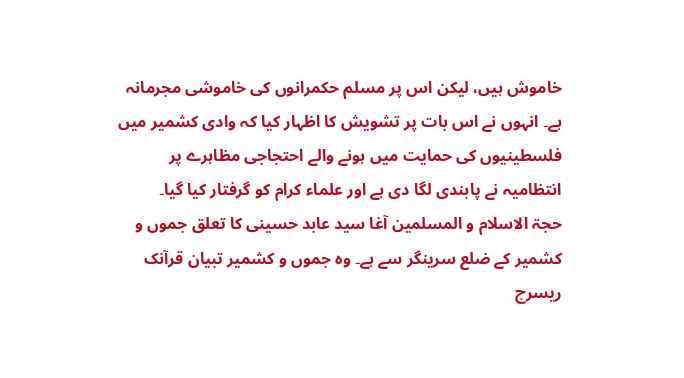خاموش ہیں، لیکن اس پر مسلم حکمرانوں کی خاموشی مجرمانہ ہے۔ انہوں نے اس بات پر تشویش کا اظہار کیا کہ وادی کشمیر میں فلسطینیوں کی حمایت میں ہونے والے احتجاجی مظاہرے پر انتظامیہ نے پابندی لگا دی ہے اور علماء کرام کو گرفتار کیا گیا۔
حجۃ الاسلام و المسلمین آغا سید عابد حسینی کا تعلق جموں و کشمیر کے ضلع سرینگر سے ہے۔ وہ جموں و کشمیر تبیان قرآنک ریسرچ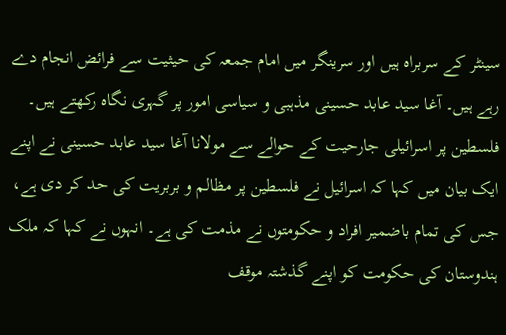سینٹر کے سربراہ ہیں اور سرینگر میں امام جمعہ کی حیثیت سے فرائض انجام دے رہے ہیں۔ آغا سید عابد حسینی مذہبی و سیاسی امور پر گہری نگاہ رکھتے ہیں۔
فلسطین پر اسرائیلی جارحیت کے حوالے سے مولانا آغا سید عابد حسینی نے اپنے ایک بیان میں کہا کہ اسرائیل نے فلسطین پر مظالم و بربریت کی حد کر دی ہے، جس کی تمام باضمیر افراد و حکومتوں نے مذمت کی ہے۔ انہوں نے کہا کہ ملک ہندوستان کی حکومت کو اپنے گذشتہ موقف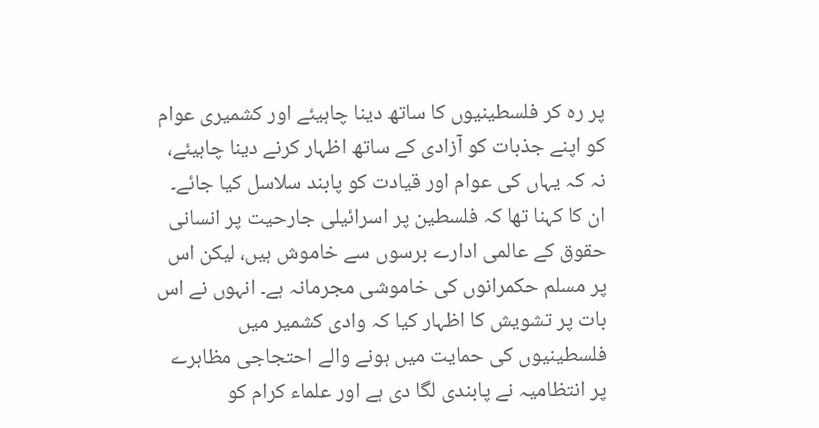پر رہ کر فلسطینیوں کا ساتھ دینا چاہیئے اور کشمیری عوام کو اپنے جذبات کو آزادی کے ساتھ اظہار کرنے دینا چاہیئے، نہ کہ یہاں کی عوام اور قیادت کو پابند سلاسل کیا جائے۔ ان کا کہنا تھا کہ فلسطین پر اسرائیلی جارحیت پر انسانی حقوق کے عالمی ادارے برسوں سے خاموش ہیں، لیکن اس پر مسلم حکمرانوں کی خاموشی مجرمانہ ہے۔ انہوں نے اس بات پر تشویش کا اظہار کیا کہ وادی کشمیر میں فلسطینیوں کی حمایت میں ہونے والے احتجاجی مظاہرے پر انتظامیہ نے پابندی لگا دی ہے اور علماء کرام کو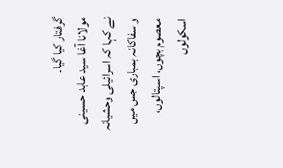گرفتار کیا گیا۔
مولانا آغا سید عابد حسینی نے کہا کہ اسرائیلی وحشیانہ و سفاکانہ بمباری جس میں معصوم بچوں، اسپتالوں، اسکولوں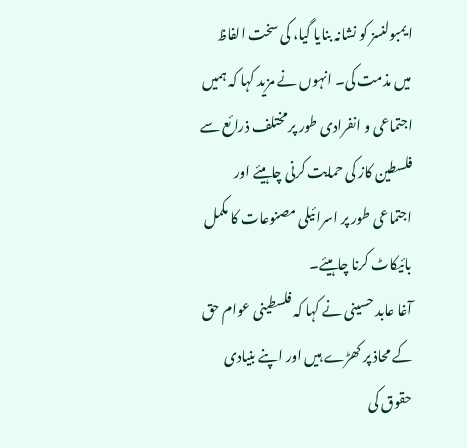ایمبولنسز کو نشانہ بنایا گیا، کی سخت الفاظ میں مذمت کی۔ انہوں نے مزید کہا کہ ہمیں اجتماعی و انفرادی طور پر مختلف ذرائع سے فلسطین کاز کی حمایت کرنی چاہیئے اور اجتماعی طور پر اسرائیلی مصنوعات کا مکمل بائیکاٹ کرنا چاہیئے۔
آغا عابد حسینی نے کہا کہ فلسطینی عوام حق کے محاذ پر کھڑے ہیں اور اپنے بنیادی حقوق کی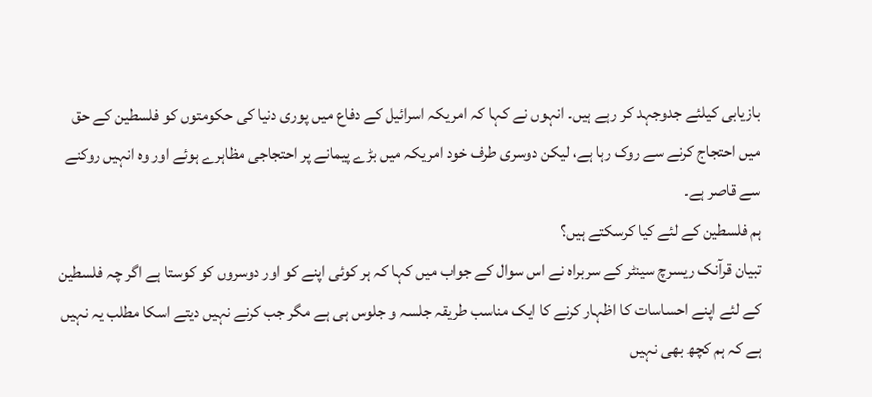بازیابی کیلئے جدوجہد کر رہے ہیں۔ انہوں نے کہا کہ امریکہ اسرائیل کے دفاع میں پوری دنیا کی حکومتوں کو فلسطین کے حق میں احتجاج کرنے سے روک رہا ہے، لیکن دوسری طرف خود امریکہ میں بڑے پیمانے پر احتجاجی مظاہرے ہوئے اور وہ انہیں روکنے سے قاصر ہے۔
ہم فلسطین کے لئے کیا کرسکتے ہیں؟
تبیان قرآنک ریسرچ سینٹر کے سربراہ نے اس سوال کے جواب میں کہا کہ ہر کوئی اپنے کو اور دوسروں کو کوستا ہے اگر چہ فلسطین کے لئے اپنے احساسات کا اظہار کرنے کا ایک مناسب طریقہ جلسہ و جلوس ہی ہے مگر جب کرنے نہیں دیتے اسکا مطلب یہ نہیں ہے کہ ہم کچھ بھی نہیں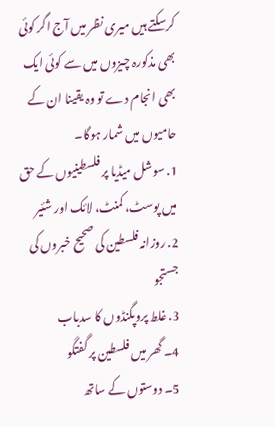کرسکتے ہیں میری نظر میں آج اگر کوئی بھی مذکورہ چیزوں میں سے کوئی ایک بھی انجام دے تو وہ یقینا ان کے حامیوں میں شمار ہوگا۔
1. سوشل میڈیا پر فلسطینیوں کے حق میں پوسٹ، کمنٹ، لائک اور شئیر
2. روزانہ فلسطین کی صحیح خبروں کی جستجو
3. غلط پروپگنڈوں کا سدباب
4۔ گھر میں فلسطین پر گفتگو
5۔ دوستوں کے ساتھ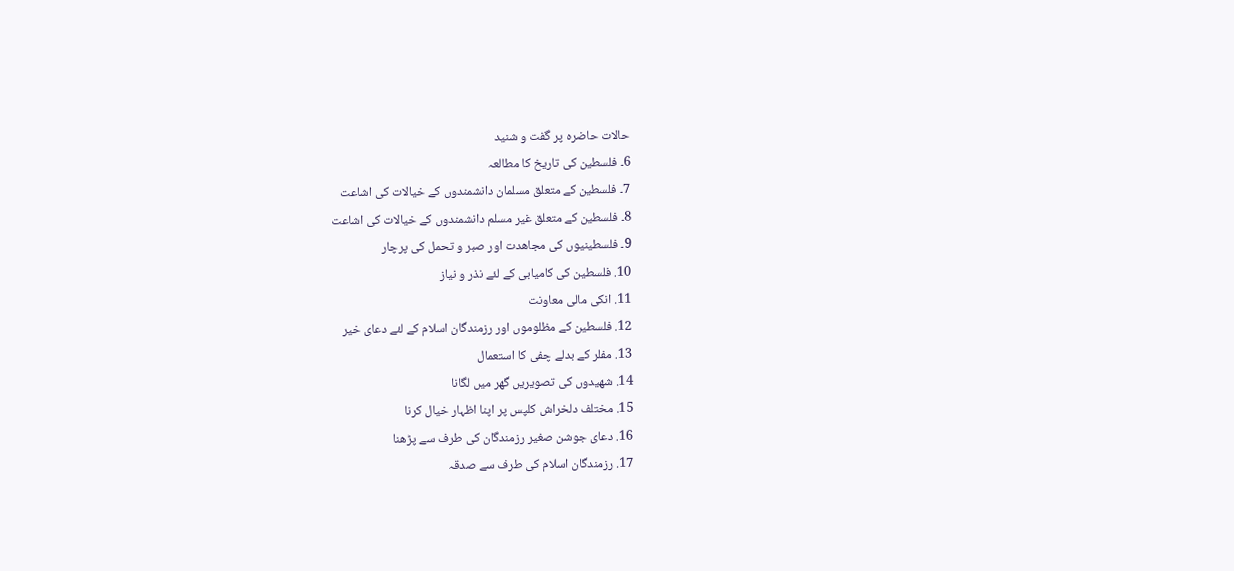حالات حاضرہ پر گفت و شنید
6۔ فلسطین کی تاریخ کا مطالعہ
7۔ فلسطین کے متعلق مسلمان دانشمندوں کے خیالات کی اشاعت
8۔ فلسطین کے متعلق غیر مسلم دانشمندوں کے خیالات کی اشاعت
9۔ فلسطینیوں کی مجاھدت اور صبر و تحمل کی پرچار
10. فلسطین کی کامیابی کے لئے نذر و نیاز
11. انکی مالی معاونت
12. فلسطین کے مظلوموں اور رزمندگان اسلام کے لئے دعای خیر
13. مفلر کے بدلے چفی کا استعمال
14. شھیدوں کی تصویریں گھر میں لگانا
15. مختلف دلخراش کلپس پر اپنا اظہار خیال کرنا
16. دعای جوشن صغیر رزمندگان کی طرف سے پڑھنا
17. رزمندگان اسلام کی طرف سے صدقہ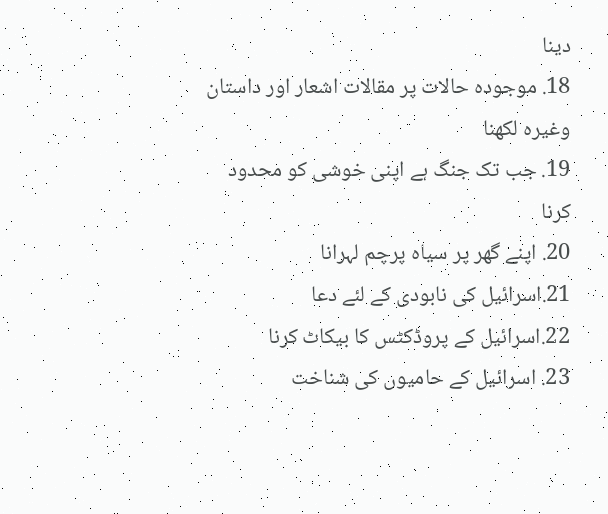دینا
18. موجودہ حالات پر مقالات اشعار اور داستان وغیرہ لکھنا
19. جب تک جنگ ہے اپنی خوشی کو محدود کرنا
20. اپنے گھر پر سیاہ پرچم لہرانا
21.اسرائیل کی نابودی کے لئے دعا
22.اسرائیل کے پروڈکٹس کا بیکاٹ کرنا
23. اسرائیل کے حامیوں کی شناخت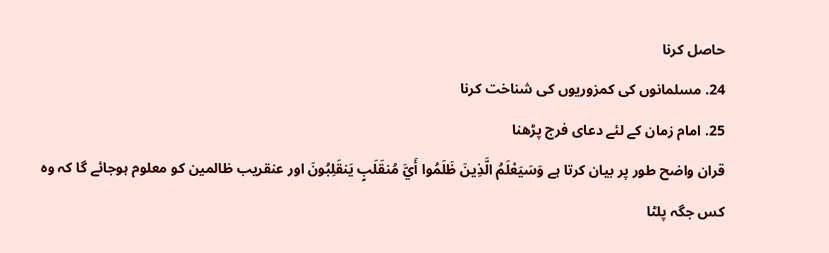حاصل کرنا
24. مسلمانوں کی کمزوریوں کی شناخت کرنا
25. امام زمان کے لئے دعای فرج پڑھنا
قران واضح طور پر بیان کرتا ہے وَسَيَعْلَمُ الَّذِينَ ظَلَمُوا أَيَّ مُنقَلَبٍ يَنقَلِبُونَ اور عنقریب ظالمین کو معلوم ہوجائے گا کہ وہ کس جگہ پلٹا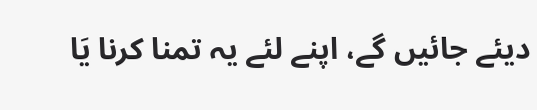دیئے جائیں گے، اپنے لئے یہ تمنا کرنا يَا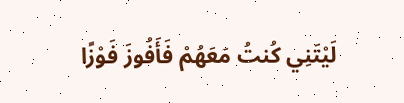لَيْتَنِي كُنتُ مَعَهُمْ فَأَفُوزَ فَوْزًا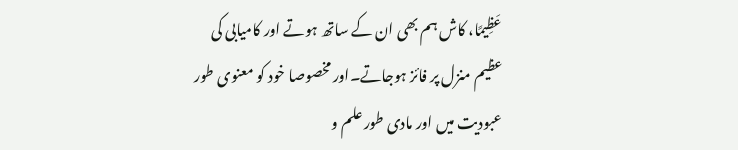عَظِيمًا، کاش ہم بھی ان کے ساتھ ہوتے اور کامیابی کی عظیم منزل پر فائز ہوجاتے۔اور مخصوصا خود کو معنوی طور عبودیت میں اور مادی طور علم و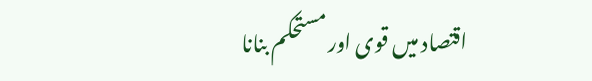اقتصاد میں قوی اور مستحکم بنانا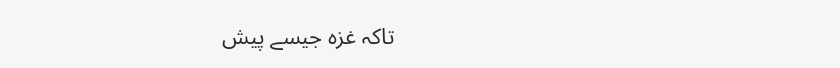تاکہ غزہ جیسے پیش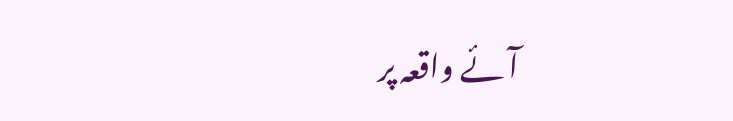آئے واقعہ پر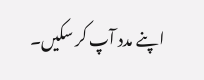اپنے مدد آپ کر سکیں۔